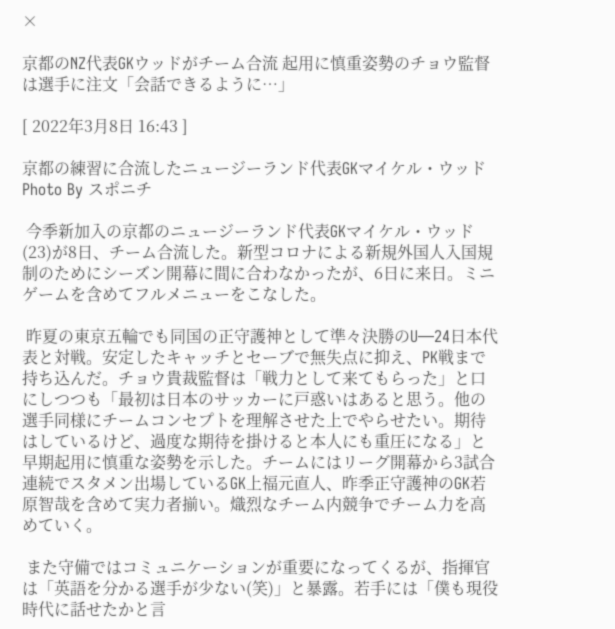×

京都のNZ代表GKウッドがチーム合流 起用に慎重姿勢のチョウ監督は選手に注文「会話できるように…」

[ 2022年3月8日 16:43 ]

京都の練習に合流したニュージーランド代表GKマイケル・ウッド
Photo By スポニチ

 今季新加入の京都のニュージーランド代表GKマイケル・ウッド(23)が8日、チーム合流した。新型コロナによる新規外国人入国規制のためにシーズン開幕に間に合わなかったが、6日に来日。ミニゲームを含めてフルメニューをこなした。

 昨夏の東京五輪でも同国の正守護神として準々決勝のU―24日本代表と対戦。安定したキャッチとセーブで無失点に抑え、PK戦まで持ち込んだ。チョウ貴裁監督は「戦力として来てもらった」と口にしつつも「最初は日本のサッカーに戸惑いはあると思う。他の選手同様にチームコンセプトを理解させた上でやらせたい。期待はしているけど、過度な期待を掛けると本人にも重圧になる」と早期起用に慎重な姿勢を示した。チームにはリーグ開幕から3試合連続でスタメン出場しているGK上福元直人、昨季正守護神のGK若原智哉を含めて実力者揃い。熾烈なチーム内競争でチーム力を高めていく。

 また守備ではコミュニケーションが重要になってくるが、指揮官は「英語を分かる選手が少ない(笑)」と暴露。若手には「僕も現役時代に話せたかと言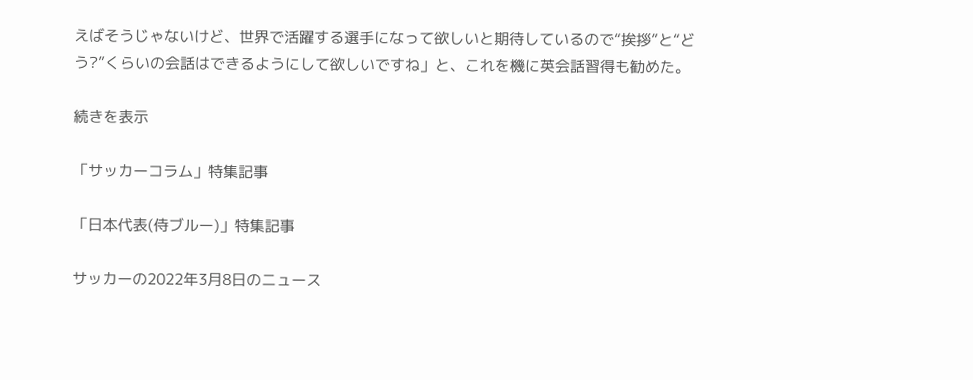えばそうじゃないけど、世界で活躍する選手になって欲しいと期待しているので“挨拶”と“どう?”くらいの会話はできるようにして欲しいですね」と、これを機に英会話習得も勧めた。

続きを表示

「サッカーコラム」特集記事

「日本代表(侍ブルー)」特集記事

サッカーの2022年3月8日のニュース